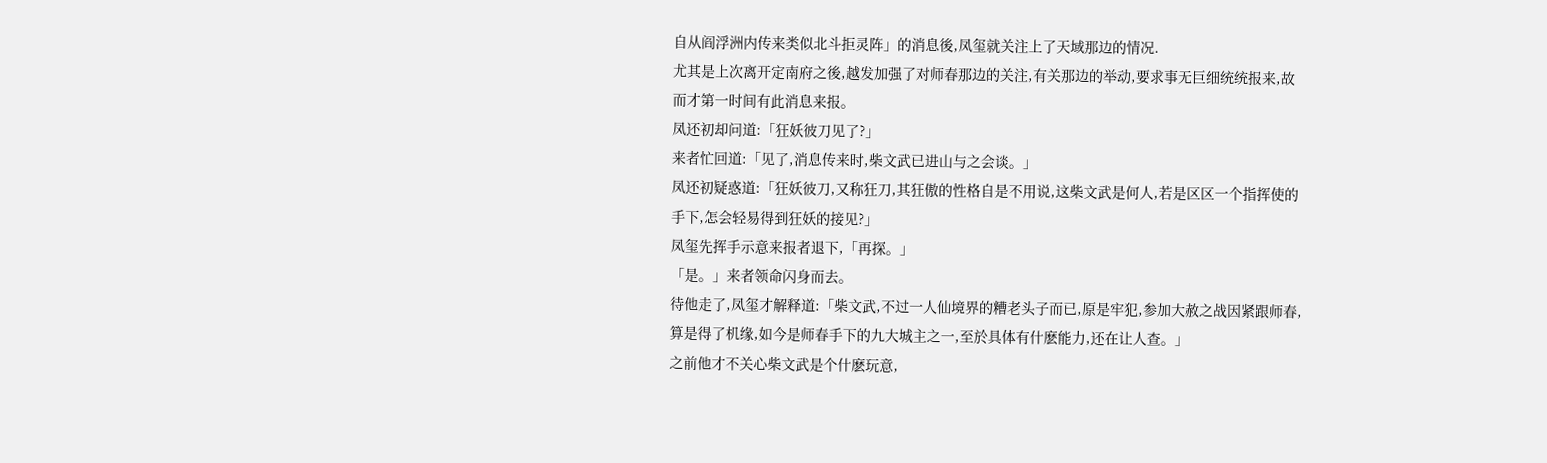自从阎浮洲内传来类似北斗拒灵阵」的消息後,凤玺就关注上了天域那边的情况.
尤其是上次离开定南府之後,越发加强了对师春那边的关注,有关那边的举动,要求事无巨细统统报来,故而才第一时间有此消息来报。
凤还初却问道:「狂妖彼刀见了?」
来者忙回道:「见了,消息传来时,柴文武已进山与之会谈。」
凤还初疑惑道:「狂妖彼刀,又称狂刀,其狂傲的性格自是不用说,这柴文武是何人,若是区区一个指挥使的手下,怎会轻易得到狂妖的接见?」
凤玺先挥手示意来报者退下,「再探。」
「是。」来者领命闪身而去。
待他走了,凤玺才解释道:「柴文武,不过一人仙境界的糟老头子而已,原是牢犯,参加大赦之战因紧跟师春,算是得了机缘,如今是师春手下的九大城主之一,至於具体有什麽能力,还在让人查。」
之前他才不关心柴文武是个什麽玩意,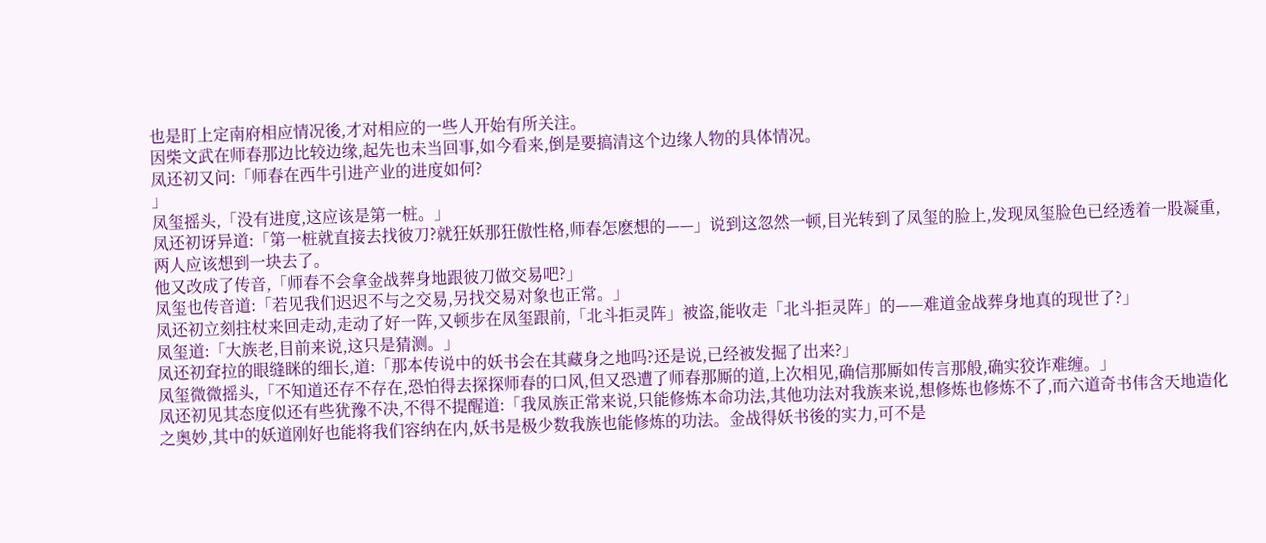也是盯上定南府相应情况後,才对相应的一些人开始有所关注。
因柴文武在师春那边比较边缘,起先也未当回事,如今看来,倒是要搞清这个边缘人物的具体情况。
凤还初又问:「师春在西牛引进产业的进度如何?
」
凤玺摇头,「没有进度,这应该是第一桩。」
凤还初讶异道:「第一桩就直接去找彼刀?就狂妖那狂傲性格,师春怎麽想的——」说到这忽然一顿,目光转到了凤玺的脸上,发现凤玺脸色已经透着一股凝重,两人应该想到一块去了。
他又改成了传音,「师春不会拿金战葬身地跟彼刀做交易吧?」
凤玺也传音道:「若见我们迟迟不与之交易,另找交易对象也正常。」
凤还初立刻拄杖来回走动,走动了好一阵,又顿步在凤玺跟前,「北斗拒灵阵」被盗,能收走「北斗拒灵阵」的——难道金战葬身地真的现世了?」
凤玺道:「大族老,目前来说,这只是猜测。」
凤还初耷拉的眼缝眯的细长,道:「那本传说中的妖书会在其藏身之地吗?还是说,已经被发掘了出来?」
凤玺微微摇头,「不知道还存不存在,恐怕得去探探师春的口风,但又恐遭了师春那厮的道,上次相见,确信那厮如传言那般,确实狡诈难缠。」
凤还初见其态度似还有些犹豫不决,不得不提醒道:「我凤族正常来说,只能修炼本命功法,其他功法对我族来说,想修炼也修炼不了,而六道奇书伟含天地造化之奥妙,其中的妖道刚好也能将我们容纳在内,妖书是极少数我族也能修炼的功法。金战得妖书後的实力,可不是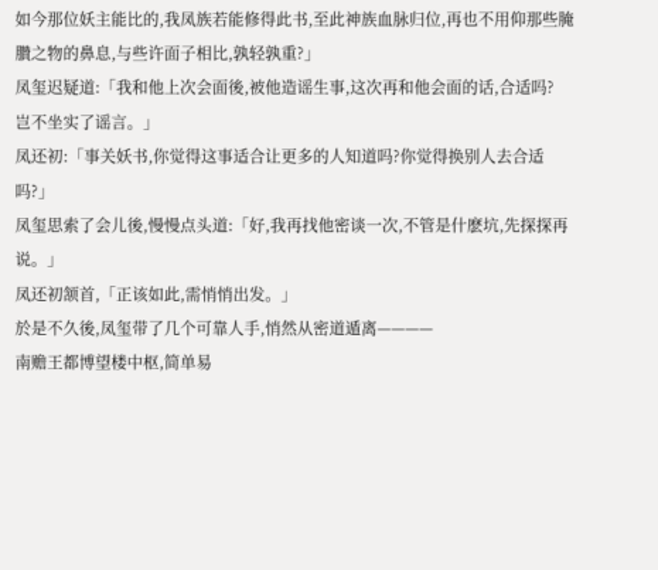如今那位妖主能比的,我凤族若能修得此书,至此神族血脉归位,再也不用仰那些腌臢之物的鼻息,与些许面子相比,孰轻孰重?」
凤玺迟疑道:「我和他上次会面後,被他造谣生事,这次再和他会面的话,合适吗?
岂不坐实了谣言。」
凤还初:「事关妖书,你觉得这事适合让更多的人知道吗?你觉得换别人去合适吗?」
凤玺思索了会儿後,慢慢点头道:「好,我再找他密谈一次,不管是什麽坑,先探探再说。」
凤还初颔首,「正该如此,需悄悄出发。」
於是不久後,凤玺带了几个可靠人手,悄然从密道遁离————
南赡王都博望楼中枢,简单易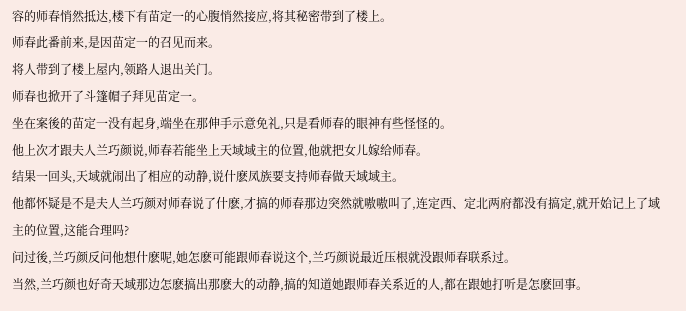容的师春悄然抵达,楼下有苗定一的心腹悄然接应,将其秘密带到了楼上。
师春此番前来,是因苗定一的召见而来。
将人带到了楼上屋内,领路人退出关门。
师春也掀开了斗篷帽子拜见苗定一。
坐在案後的苗定一没有起身,端坐在那伸手示意免礼,只是看师春的眼神有些怪怪的。
他上次才跟夫人兰巧颜说,师春若能坐上天域域主的位置,他就把女儿嫁给师春。
结果一回头,天域就闹出了相应的动静,说什麽凤族要支持师春做天域域主。
他都怀疑是不是夫人兰巧颜对师春说了什麽,才搞的师春那边突然就嗷嗷叫了,连定西、定北两府都没有搞定,就开始记上了域主的位置,这能合理吗?
问过後,兰巧颜反问他想什麽呢,她怎麽可能跟师春说这个,兰巧颜说最近压根就没跟师春联系过。
当然,兰巧颜也好奇天域那边怎麽搞出那麽大的动静,搞的知道她跟师春关系近的人,都在跟她打听是怎麽回事。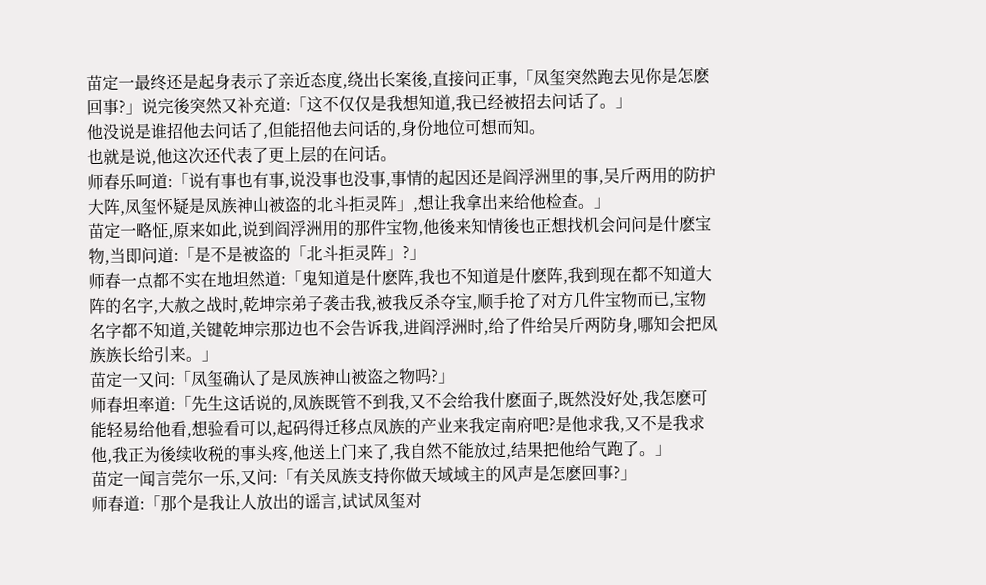苗定一最终还是起身表示了亲近态度,绕出长案後,直接问正事,「凤玺突然跑去见你是怎麽回事?」说完後突然又补充道:「这不仅仅是我想知道,我已经被招去问话了。」
他没说是谁招他去问话了,但能招他去问话的,身份地位可想而知。
也就是说,他这次还代表了更上层的在问话。
师春乐呵道:「说有事也有事,说没事也没事,事情的起因还是阎浮洲里的事,吴斤两用的防护大阵,凤玺怀疑是凤族神山被盗的北斗拒灵阵」,想让我拿出来给他检查。」
苗定一略怔,原来如此,说到阎浮洲用的那件宝物,他後来知情後也正想找机会问问是什麽宝物,当即问道:「是不是被盗的「北斗拒灵阵」?」
师春一点都不实在地坦然道:「鬼知道是什麽阵,我也不知道是什麽阵,我到现在都不知道大阵的名字,大赦之战时,乾坤宗弟子袭击我,被我反杀夺宝,顺手抢了对方几件宝物而已,宝物名字都不知道,关键乾坤宗那边也不会告诉我,进阎浮洲时,给了件给吴斤两防身,哪知会把凤族族长给引来。」
苗定一又问:「凤玺确认了是凤族神山被盗之物吗?」
师春坦率道:「先生这话说的,凤族既管不到我,又不会给我什麽面子,既然没好处,我怎麽可能轻易给他看,想验看可以,起码得迁移点凤族的产业来我定南府吧?是他求我,又不是我求他,我正为後续收税的事头疼,他送上门来了,我自然不能放过,结果把他给气跑了。」
苗定一闻言莞尔一乐,又问:「有关凤族支持你做天域域主的风声是怎麽回事?」
师春道:「那个是我让人放出的谣言,试试凤玺对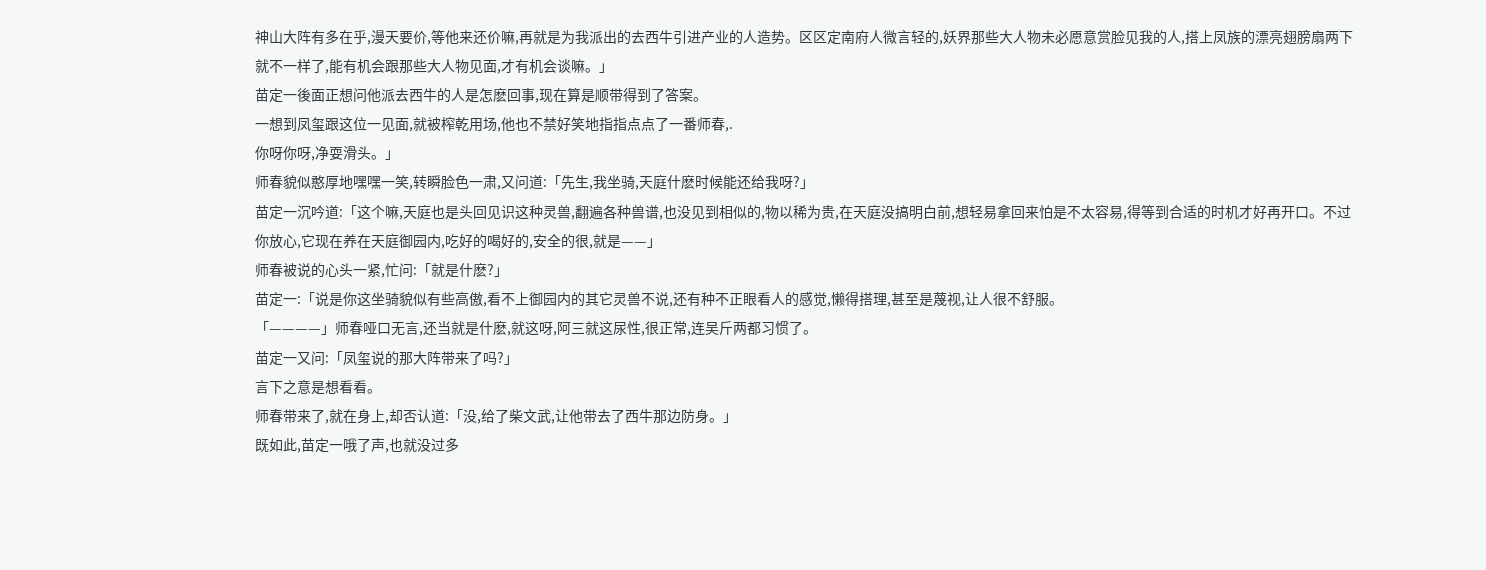神山大阵有多在乎,漫天要价,等他来还价嘛,再就是为我派出的去西牛引进产业的人造势。区区定南府人微言轻的,妖界那些大人物未必愿意赏脸见我的人,搭上凤族的漂亮翅膀扇两下就不一样了,能有机会跟那些大人物见面,才有机会谈嘛。」
苗定一後面正想问他派去西牛的人是怎麽回事,现在算是顺带得到了答案。
一想到凤玺跟这位一见面,就被榨乾用场,他也不禁好笑地指指点点了一番师春,.
你呀你呀,净耍滑头。」
师春貌似憨厚地嘿嘿一笑,转瞬脸色一肃,又问道:「先生,我坐骑,天庭什麽时候能还给我呀?」
苗定一沉吟道:「这个嘛,天庭也是头回见识这种灵兽,翻遍各种兽谱,也没见到相似的,物以稀为贵,在天庭没搞明白前,想轻易拿回来怕是不太容易,得等到合适的时机才好再开口。不过你放心,它现在养在天庭御园内,吃好的喝好的,安全的很,就是——」
师春被说的心头一紧,忙问:「就是什麽?」
苗定一:「说是你这坐骑貌似有些高傲,看不上御园内的其它灵兽不说,还有种不正眼看人的感觉,懒得搭理,甚至是蔑视,让人很不舒服。
「————」师春哑口无言,还当就是什麽,就这呀,阿三就这尿性,很正常,连吴斤两都习惯了。
苗定一又问:「凤玺说的那大阵带来了吗?」
言下之意是想看看。
师春带来了,就在身上,却否认道:「没,给了柴文武,让他带去了西牛那边防身。」
既如此,苗定一哦了声,也就没过多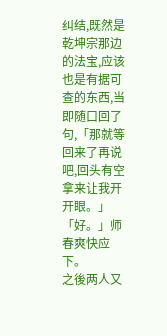纠结,既然是乾坤宗那边的法宝,应该也是有据可查的东西,当即随口回了句,「那就等回来了再说吧,回头有空拿来让我开开眼。」
「好。」师春爽快应下。
之後两人又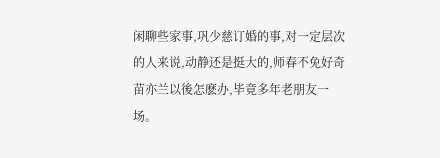闲聊些家事,巩少慈订婚的事,对一定层次的人来说,动静还是挺大的,师春不免好奇苗亦兰以後怎麽办,毕竟多年老朋友一场。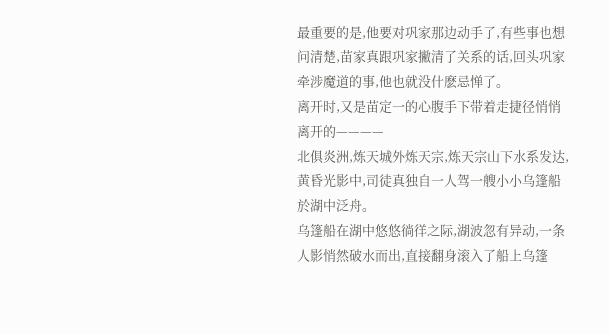最重要的是,他要对巩家那边动手了,有些事也想问清楚,苗家真跟巩家撇清了关系的话,回头巩家牵涉魔道的事,他也就没什麽忌惮了。
离开时,又是苗定一的心腹手下带着走捷径悄悄离开的————
北俱炎洲,炼天城外炼天宗,炼天宗山下水系发达,黄昏光影中,司徒真独自一人驾一艘小小乌篷船於湖中泛舟。
乌篷船在湖中悠悠徜徉之际,湖波忽有异动,一条人影悄然破水而出,直接翻身滚入了船上乌篷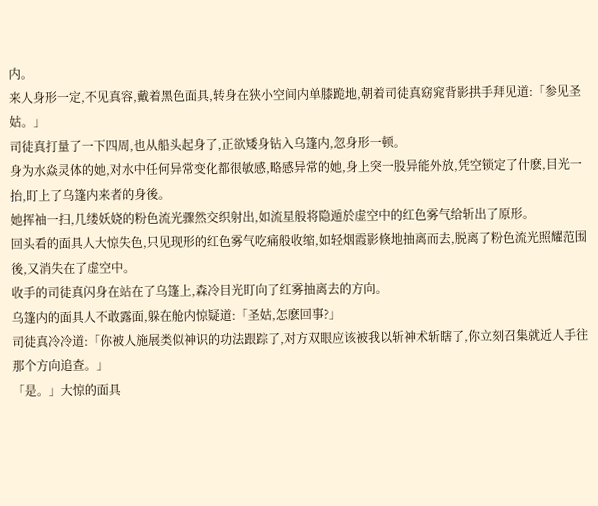内。
来人身形一定,不见真容,戴着黑色面具,转身在狭小空间内单膝跪地,朝着司徒真窈窕背影拱手拜见道:「参见圣姑。」
司徒真打量了一下四周,也从船头起身了,正欲矮身钻入乌篷内,忽身形一顿。
身为水焱灵体的她,对水中任何异常变化都很敏感,略感异常的她,身上突一股异能外放,凭空锁定了什麽,目光一抬,盯上了乌篷内来者的身後。
她挥袖一扫,几缕妖娆的粉色流光骤然交织射出,如流星般将隐遁於虚空中的红色雾气给斩出了原形。
回头看的面具人大惊失色,只见现形的红色雾气吃痛般收缩,如轻烟霞影倏地抽离而去,脱离了粉色流光照耀范围後,又消失在了虚空中。
收手的司徒真闪身在站在了乌篷上,森冷目光盯向了红雾抽离去的方向。
乌篷内的面具人不敢露面,躲在舱内惊疑道:「圣姑,怎麽回事?」
司徒真冷冷道:「你被人施展类似神识的功法跟踪了,对方双眼应该被我以斩神术斩瞎了,你立刻召集就近人手往那个方向追查。」
「是。」大惊的面具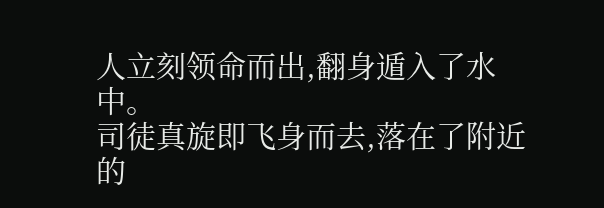人立刻领命而出,翻身遁入了水中。
司徒真旋即飞身而去,落在了附近的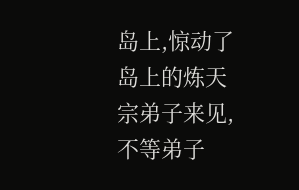岛上,惊动了岛上的炼天宗弟子来见,不等弟子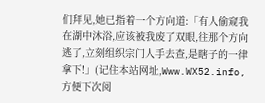们拜见,她已指着一个方向道:「有人偷窥我在湖中沐浴,应该被我废了双眼,往那个方向逃了,立刻组织宗门人手去查,是瞎子的一律拿下!」(记住本站网址,Www.WX52.info,方便下次阅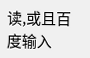读,或且百度输入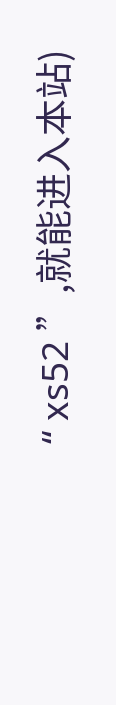“ xs52 ”,就能进入本站)